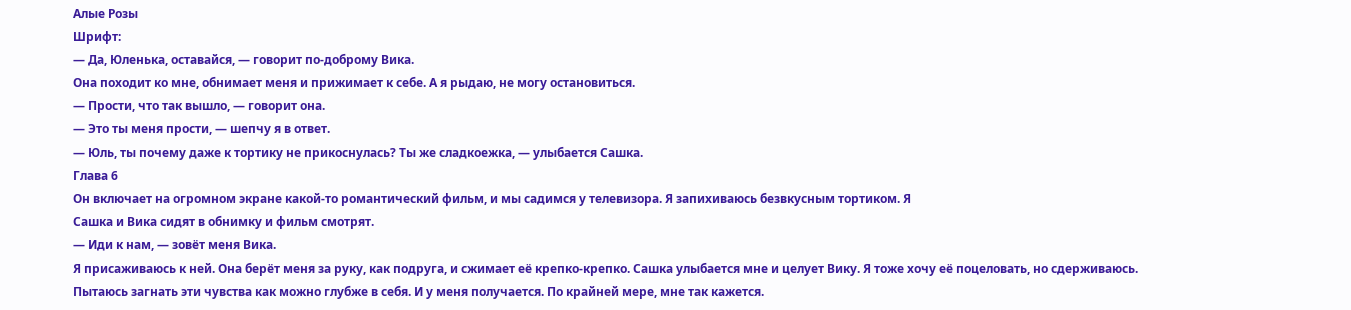Алые Розы
Шрифт:
— Да, Юленька, оставайся, — говорит по-доброму Вика.
Она походит ко мне, обнимает меня и прижимает к себе. А я рыдаю, не могу остановиться.
— Прости, что так вышло, — говорит она.
— Это ты меня прости, — шепчу я в ответ.
— Юль, ты почему даже к тортику не прикоснулась? Ты же сладкоежка, — улыбается Сашка.
Глава 6
Он включает на огромном экране какой-то романтический фильм, и мы садимся у телевизора. Я запихиваюсь безвкусным тортиком. Я
Сашка и Вика сидят в обнимку и фильм смотрят.
— Иди к нам, — зовёт меня Вика.
Я присаживаюсь к ней. Она берёт меня за руку, как подруга, и сжимает её крепко-крепко. Сашка улыбается мне и целует Вику. Я тоже хочу её поцеловать, но сдерживаюсь. Пытаюсь загнать эти чувства как можно глубже в себя. И у меня получается. По крайней мере, мне так кажется.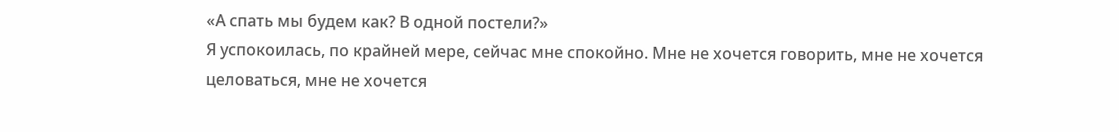«А спать мы будем как? В одной постели?»
Я успокоилась, по крайней мере, сейчас мне спокойно. Мне не хочется говорить, мне не хочется целоваться, мне не хочется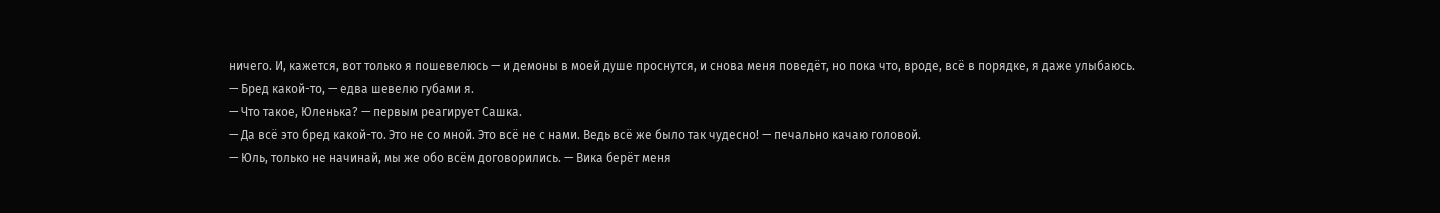ничего. И, кажется, вот только я пошевелюсь — и демоны в моей душе проснутся, и снова меня поведёт, но пока что, вроде, всё в порядке, я даже улыбаюсь.
— Бред какой-то, — едва шевелю губами я.
— Что такое, Юленька? — первым реагирует Сашка.
— Да всё это бред какой-то. Это не со мной. Это всё не с нами. Ведь всё же было так чудесно! — печально качаю головой.
— Юль, только не начинай, мы же обо всём договорились. — Вика берёт меня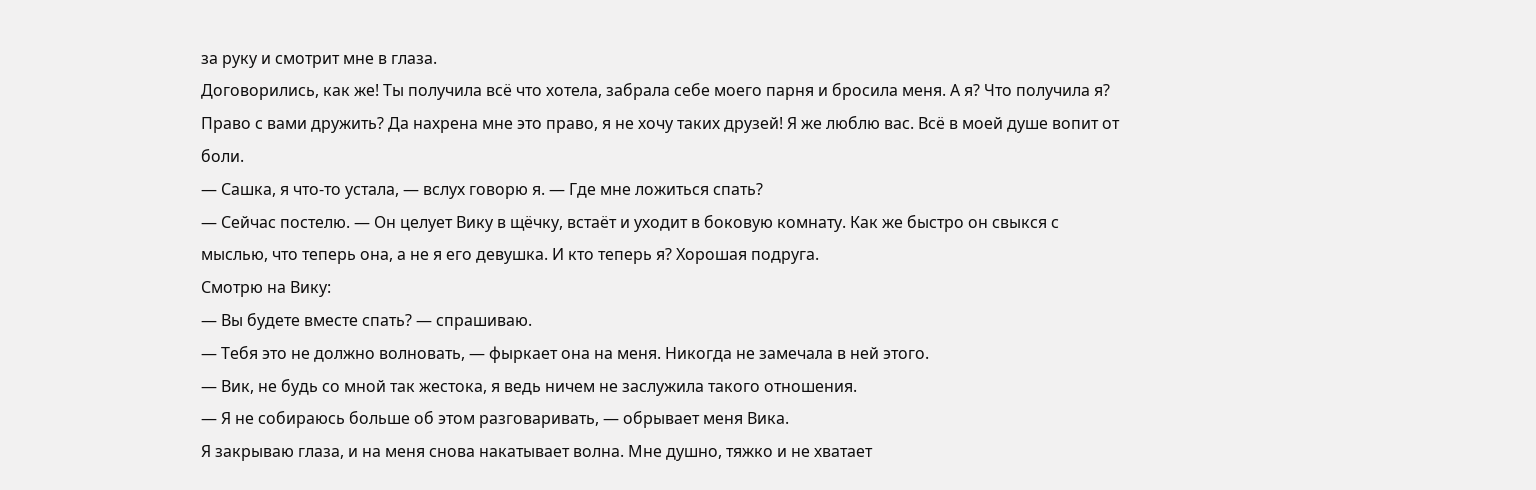за руку и смотрит мне в глаза.
Договорились, как же! Ты получила всё что хотела, забрала себе моего парня и бросила меня. А я? Что получила я? Право с вами дружить? Да нахрена мне это право, я не хочу таких друзей! Я же люблю вас. Всё в моей душе вопит от боли.
— Сашка, я что-то устала, — вслух говорю я. — Где мне ложиться спать?
— Сейчас постелю. — Он целует Вику в щёчку, встаёт и уходит в боковую комнату. Как же быстро он свыкся с мыслью, что теперь она, а не я его девушка. И кто теперь я? Хорошая подруга.
Смотрю на Вику:
— Вы будете вместе спать? — спрашиваю.
— Тебя это не должно волновать, — фыркает она на меня. Никогда не замечала в ней этого.
— Вик, не будь со мной так жестока, я ведь ничем не заслужила такого отношения.
— Я не собираюсь больше об этом разговаривать, — обрывает меня Вика.
Я закрываю глаза, и на меня снова накатывает волна. Мне душно, тяжко и не хватает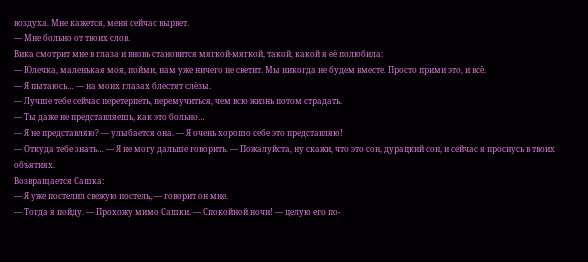воздуха. Мне кажется, меня сейчас вырвет.
— Мне больно от твоих слов.
Вика смотрит мне в глаза и вновь становится мягкой-мягкой, такой, какой я её полюбила:
— Юлечка, маленькая моя, пойми, нам уже ничего не светит. Мы никогда не будем вместе. Просто прими это, и всё.
— Я пытаюсь… — на моих глазах блестят слёзы.
— Лучше тебе сейчас перетерпеть, перемучиться, чем всю жизнь потом страдать.
— Ты даже не представляешь, как это больно…
— Я не представляю? — улыбается она. — Я очень хорошо себе это представляю!
— Откуда тебе знать… — Я не могу дальше говорить. — Пожалуйста, ну скажи, что это сон, дурацкий сон, и сейчас я проснусь в твоих объятиях.
Возвращается Сашка:
— Я уже постелил свежую постель, — говорит он мне.
— Тогда я пойду. — Прохожу мимо Сашки. — Спокойной ночи! — целую его по-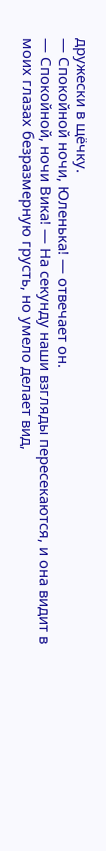дружески в щёчку.
— Спокойной ночи, Юленька! — отвечает он.
— Спокойной, ночи Вика! — На секунду наши взгляды пересекаются, и она видит в моих глазах безразмерную грусть, но умело делает вид,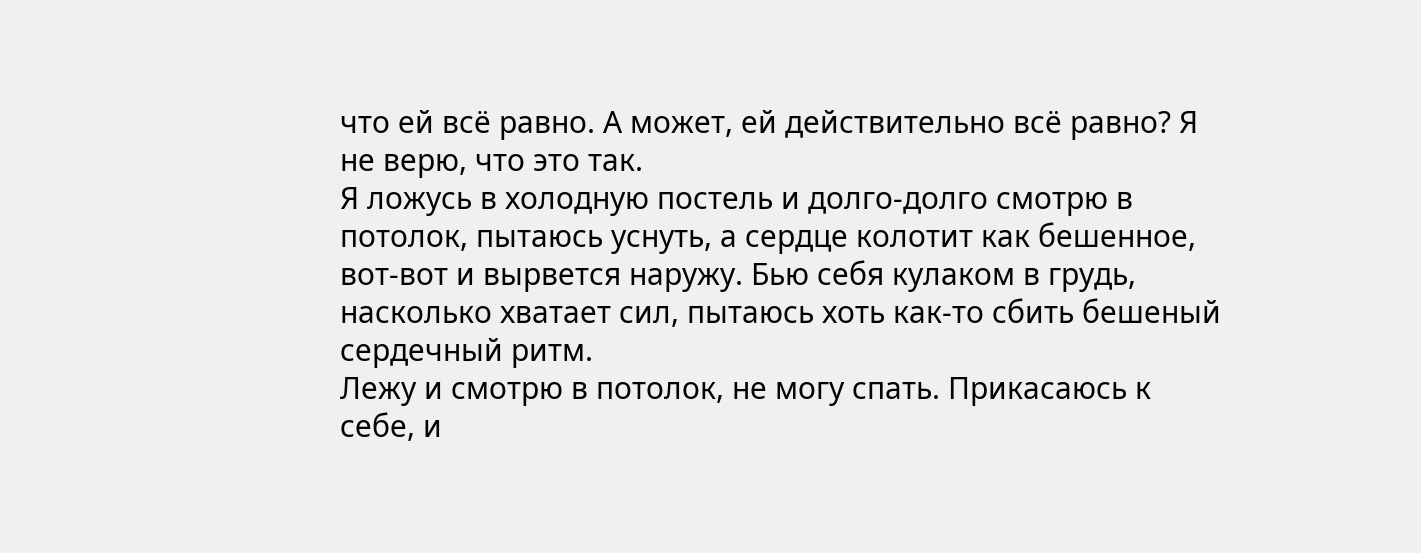что ей всё равно. А может, ей действительно всё равно? Я не верю, что это так.
Я ложусь в холодную постель и долго-долго смотрю в потолок, пытаюсь уснуть, а сердце колотит как бешенное, вот-вот и вырвется наружу. Бью себя кулаком в грудь, насколько хватает сил, пытаюсь хоть как-то сбить бешеный сердечный ритм.
Лежу и смотрю в потолок, не могу спать. Прикасаюсь к себе, и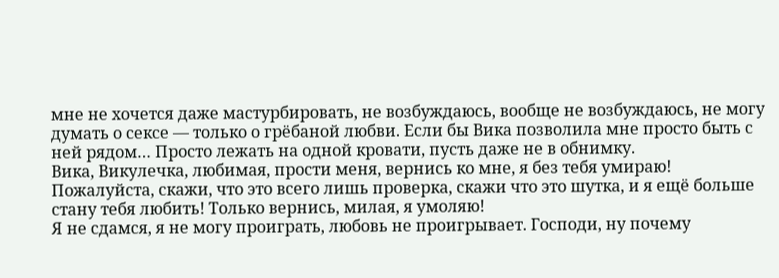мне не хочется даже мастурбировать, не возбуждаюсь, вообще не возбуждаюсь, не могу думать о сексе — только о грёбаной любви. Если бы Вика позволила мне просто быть с ней рядом… Просто лежать на одной кровати, пусть даже не в обнимку.
Вика, Викулечка, любимая, прости меня, вернись ко мне, я без тебя умираю! Пожалуйста, скажи, что это всего лишь проверка, скажи что это шутка, и я ещё больше стану тебя любить! Только вернись, милая, я умоляю!
Я не сдамся, я не могу проиграть, любовь не проигрывает. Господи, ну почему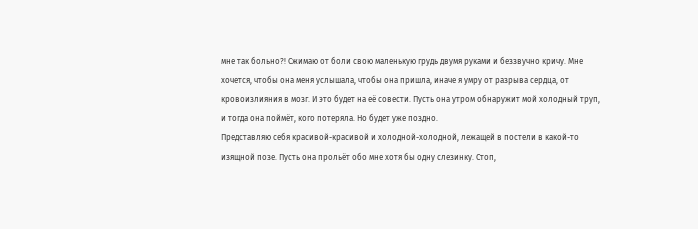мне так больно?! Сжимаю от боли свою маленькую грудь двумя руками и беззвучно кричу. Мне хочется, чтобы она меня услышала, чтобы она пришла, иначе я умру от разрыва сердца, от кровоизлияния в мозг. И это будет на её совести. Пусть она утром обнаружит мой холодный труп, и тогда она поймёт, кого потеряла. Но будет уже поздно.
Представляю себя красивой-красивой и холодной-холодной, лежащей в постели в какой-то изящной позе. Пусть она прольёт обо мне хотя бы одну слезинку. Стоп,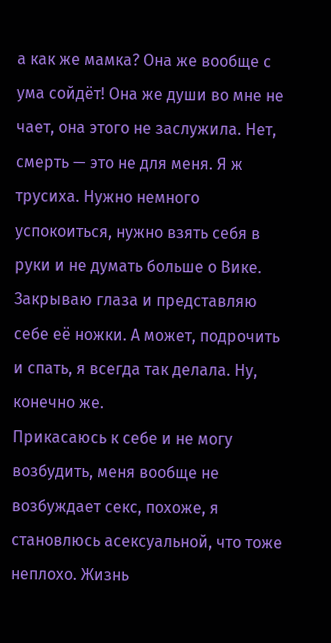а как же мамка? Она же вообще с ума сойдёт! Она же души во мне не чает, она этого не заслужила. Нет, смерть — это не для меня. Я ж трусиха. Нужно немного успокоиться, нужно взять себя в руки и не думать больше о Вике. Закрываю глаза и представляю себе её ножки. А может, подрочить и спать, я всегда так делала. Ну, конечно же.
Прикасаюсь к себе и не могу возбудить, меня вообще не возбуждает секс, похоже, я становлюсь асексуальной, что тоже неплохо. Жизнь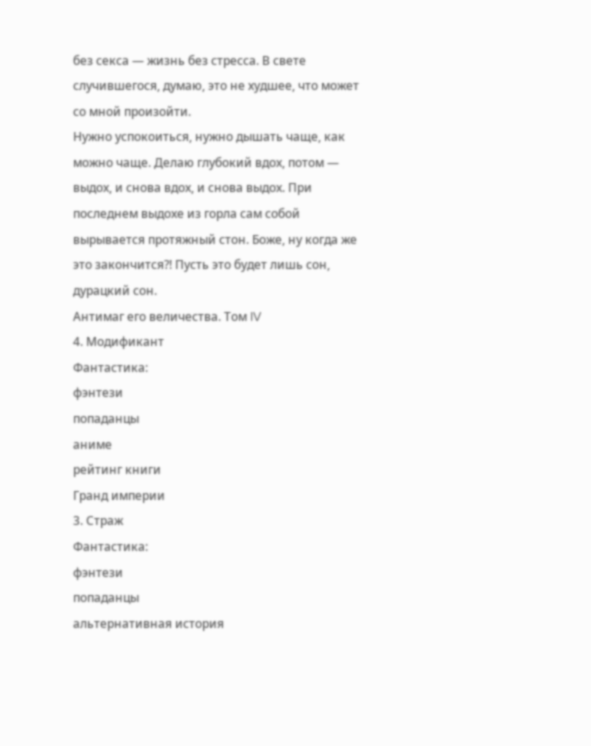без секса — жизнь без стресса. В свете случившегося, думаю, это не худшее, что может со мной произойти.
Нужно успокоиться, нужно дышать чаще, как можно чаще. Делаю глубокий вдох, потом — выдох, и снова вдох, и снова выдох. При последнем выдохе из горла сам собой вырывается протяжный стон. Боже, ну когда же это закончится?! Пусть это будет лишь сон, дурацкий сон.
Антимаг его величества. Том IV
4. Модификант
Фантастика:
фэнтези
попаданцы
аниме
рейтинг книги
Гранд империи
3. Страж
Фантастика:
фэнтези
попаданцы
альтернативная история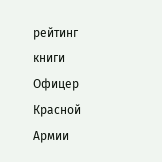рейтинг книги
Офицер Красной Армии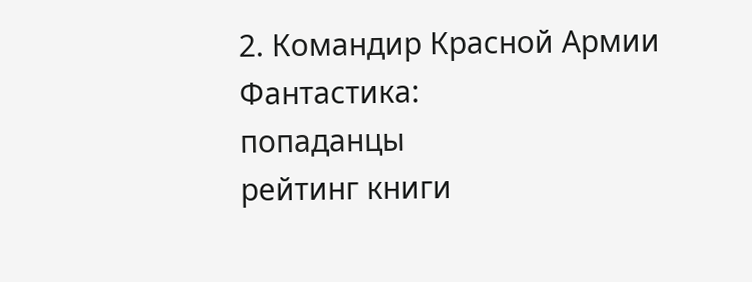2. Командир Красной Армии
Фантастика:
попаданцы
рейтинг книги